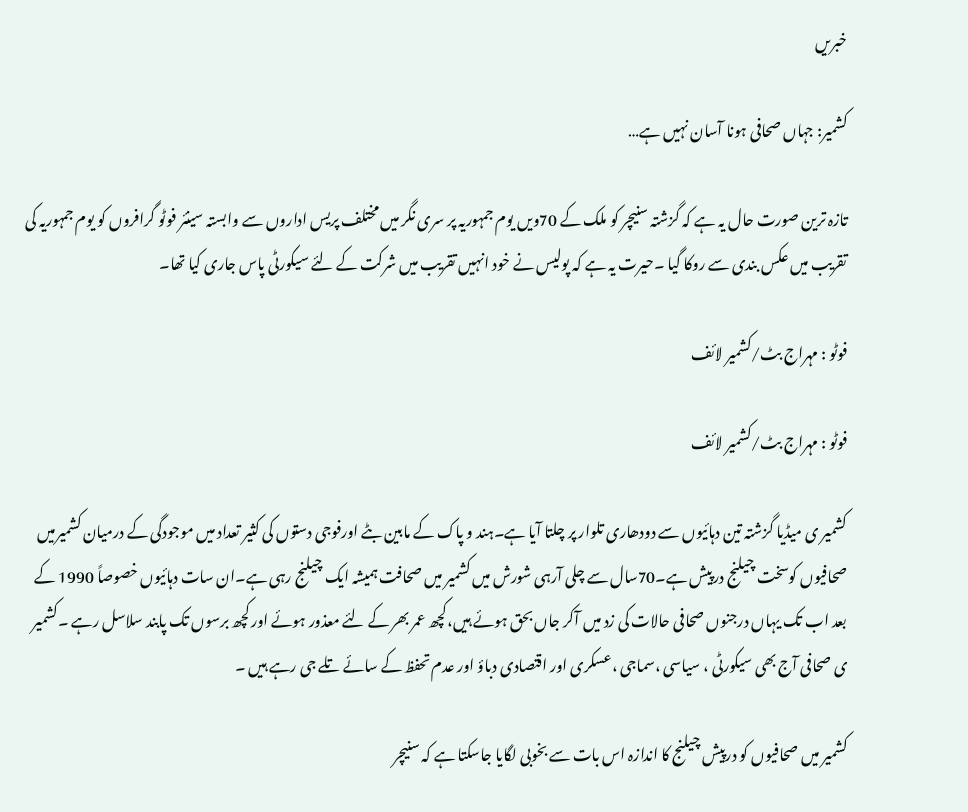خبریں

کشمیر: جہاں صحافی ہونا آسان نہیں ہے…

تازہ ترین صورت حال یہ ہے کہ گزشتہ سنیچر کو ملک کے 70ویں یوم جمہوریہ پر سری نگر میں مختلف پریس اداروں سے وابستہ سینئر فوٹو گرافروں کو یوم جمہوریہ کی تقریب میں عکس بندی سے روکا گیا ۔حیرت یہ ہے کہ پولیس نے خود انہیں تقریب میں شرکت کے لئے سیکورٹی پاس جاری کیا تھا۔

فوٹو : مہراج بٹ/کشمیر لائف

فوٹو : مہراج بٹ/کشمیر لائف

کشمیر ی میڈیا گزشتہ تین دہائیوں سے دودھاری تلوار پر چلتا آیا ہے۔ہند و پاک کے مابین بٹے اورفوجی دستوں کی کثیر تعداد میں موجودگی کے درمیان کشمیرمیں صحافیوں کوسخت چیلنج درپیش ہے۔70سال سے چلی آرہی شورش میں کشمیر میں صحافت ہمیشہ ایک چیلنج رہی ہے۔ان سات دہائیوں خصوصاً 1990 کے بعد اب تک یہاں درجنوں صحافی حالات کی زد میں آکر جاں بحق ہوئے ہیں،کچھ عمر بھر کے لئے معذور ہوئے اور کچھ برسوں تک پابند سلاسل رہے ۔کشمیر ی صحافی آج بھی سیکورٹی ، سیاسی ،سماجی ،عسکری اور اقتصادی دباؤ اور عدم تحفظ کے سائے تلے جی رہے ہیں ۔

کشمیر میں صحافیوں کو درپیش چیلنج کا اندازہ اس بات سے بخوبی لگایا جاسکتا ہے کہ سنیچر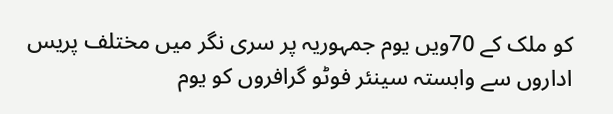کو ملک کے 70ویں یوم جمہوریہ پر سری نگر میں مختلف پریس اداروں سے وابستہ سینئر فوٹو گرافروں کو یوم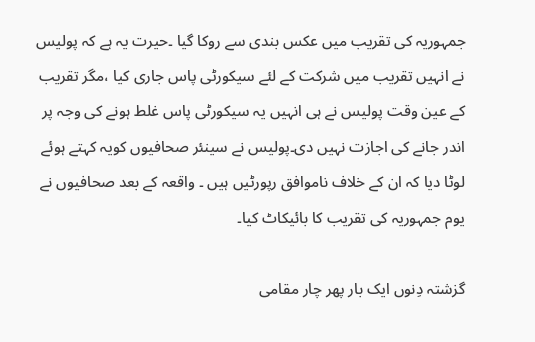جمہوریہ کی تقریب میں عکس بندی سے روکا گیا ۔حیرت یہ ہے کہ پولیس نے انہیں تقریب میں شرکت کے لئے سیکورٹی پاس جاری کیا ،مگر تقریب کے عین وقت پولیس نے ہی انہیں یہ سیکورٹی پاس غلط ہونے کی وجہ پر اندر جانے کی اجازت نہیں دی۔پولیس نے سینئر صحافیوں کویہ کہتے ہوئے لوٹا دیا کہ ان کے خلاف ناموافق رپورٹیں ہیں ۔ واقعہ کے بعد صحافیوں نے یوم جمہوریہ کی تقریب کا بائیکاٹ کیا۔

گزشتہ دِنوں ایک بار پھر چار مقامی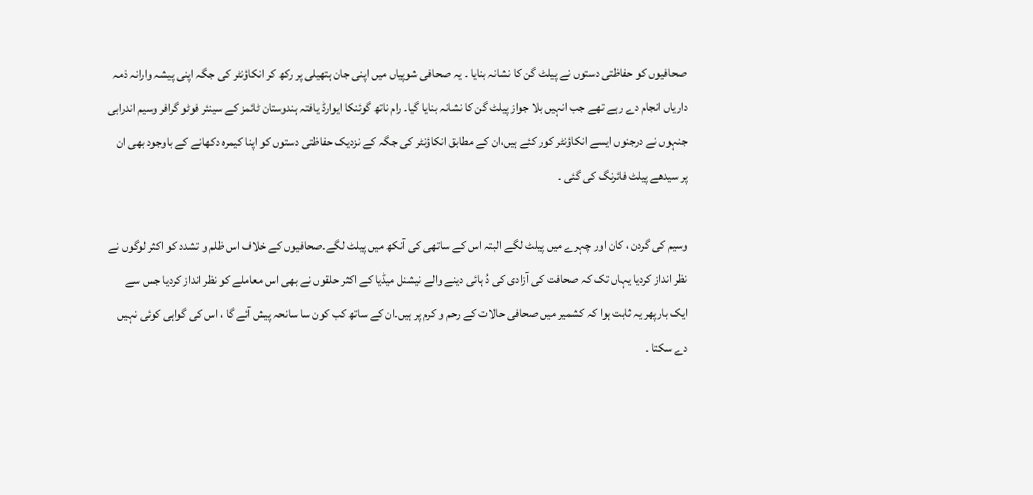صحافیوں کو حفاظتی دستوں نے پیلٹ گن کا نشانہ بنایا ۔ یہ صحافی شوپیاں میں اپنی جان ہتھیلی پر رکھ کر انکاؤنٹر کی جگہ اپنی پیشہ وارانہ ذمہ داریاں انجام دے رہے تھے جب انہیں بلا جواز پیلٹ گن کا نشانہ بنایا گیا۔ رام ناتھ گوئنکا ایوارڈ یافتہ ہندوستان ٹائمز کے سینئر فوٹو گرافر وسیم اندرابی جنہوں نے درجنوں ایسے انکاؤنٹر کور کئے ہیں،ان کے مطابق انکاؤنٹر کی جگہ کے نزدیک حفاظتی دستوں کو اپنا کیمرہ دکھانے کے باوجود بھی ان پر سیدھے پیلٹ فائرنگ کی گئی ۔

وسیم کی گردن ، کان اور چہرے میں پیلٹ لگے البتہ اس کے ساتھی کی آنکھ میں پیلٹ لگے۔صحافیوں کے خلاف اس ظلم و تشدد کو اکثر لوگوں نے نظر انداز کردیا یہاں تک کہ صحافت کی آزادی کی دُ ہائی دینے والے نیشنل میڈیا کے اکثر حلقوں نے بھی اس معاملے کو نظر انداز کردیا جس سے ایک بارپھر یہ ثابت ہوا کہ کشمیر میں صحافی حالات کے رحم و کرم پر ہیں۔ان کے ساتھ کب کون سا سانحہ پیش آئے گا ، اس کی گواہی کوئی نہیں دے سکتا ۔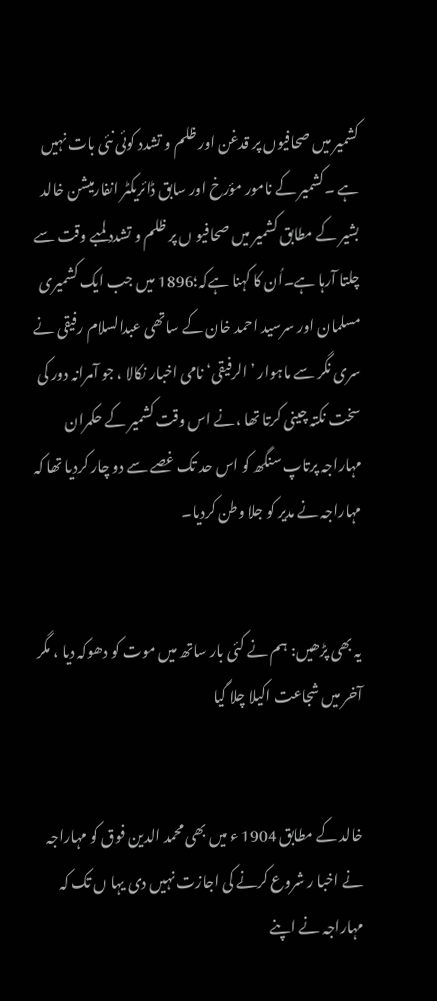کشمیر میں صحافیوں پر قدغن اور ظلم و تشدد کوئی نئی بات نہیں ہے ۔کشمیر کے نامور مؤرخ اور سابق ڈائریکٹر انفارمیشن خالد بشیر کے مطابق کشمیر میں صحافیو ں پر ظلم و تشدد لمبے وقت سے چلتا آرہا ہے۔اُن کا کہنا ہےکہ؛1896 میں جب ایک کشمیری مسلمان اور سرسید احمد خان کے ساتھی عبدالسلام رفیقی نے سری نگر سے ماہوار ’الرفیقی‘ نامی اخبار نکالا ، جو آمرانہ دور کی سخت نکتہ چینی کرتا تھا ،نے اس وقت کشمیر کے حکمران مہاراجہ پرتاپ سنگھ کو اس حد تک غصے سے دو چار کردیا تھا کہ مہاراجہ نے مدیر کو جلا وطن کردیا۔


یہ بھی پڑھیں: ہم نے کئی بار ساتھ میں موت کو دھوکہ دیا ، مگر آخر میں شجاعت اکیلا چلا گیا


خالد کے مطابق 1904 ء میں بھی محمد الدین فوق کو مہاراجہ نے اخبا ر شروع کرنے کی اجازت نہیں دی یہا ں تک کہ مہاراجہ نے اپنے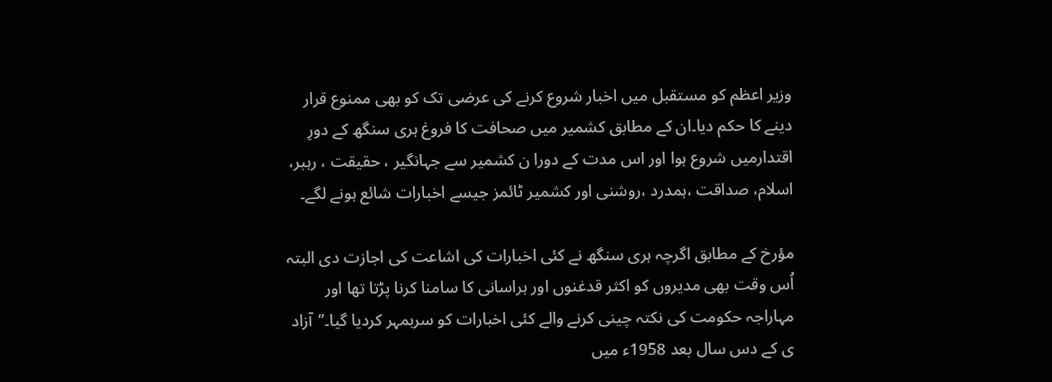وزیر اعظم کو مستقبل میں اخبار شروع کرنے کی عرضی تک کو بھی ممنوع قرار دینے کا حکم دیا۔ان کے مطابق کشمیر میں صحافت کا فروغ ہری سنگھ کے دورِ اقتدارمیں شروع ہوا اور اس مدت کے دورا ن کشمیر سے جہانگیر ، حقیقت ، رہبر، اسلام، صداقت ،ہمدرد ،روشنی اور کشمیر ٹائمز جیسے اخبارات شائع ہونے لگے۔

مؤرخ کے مطابق اگرچہ ہری سنگھ نے کئی اخبارات کی اشاعت کی اجازت دی البتہ اُس وقت بھی مدیروں کو اکثر قدغنوں اور ہراسانی کا سامنا کرنا پڑتا تھا اور مہاراجہ حکومت کی نکتہ چینی کرنے والے کئی اخبارات کو سربمہر کردیا گیا۔’’آزاد ی کے دس سال بعد 1958ء میں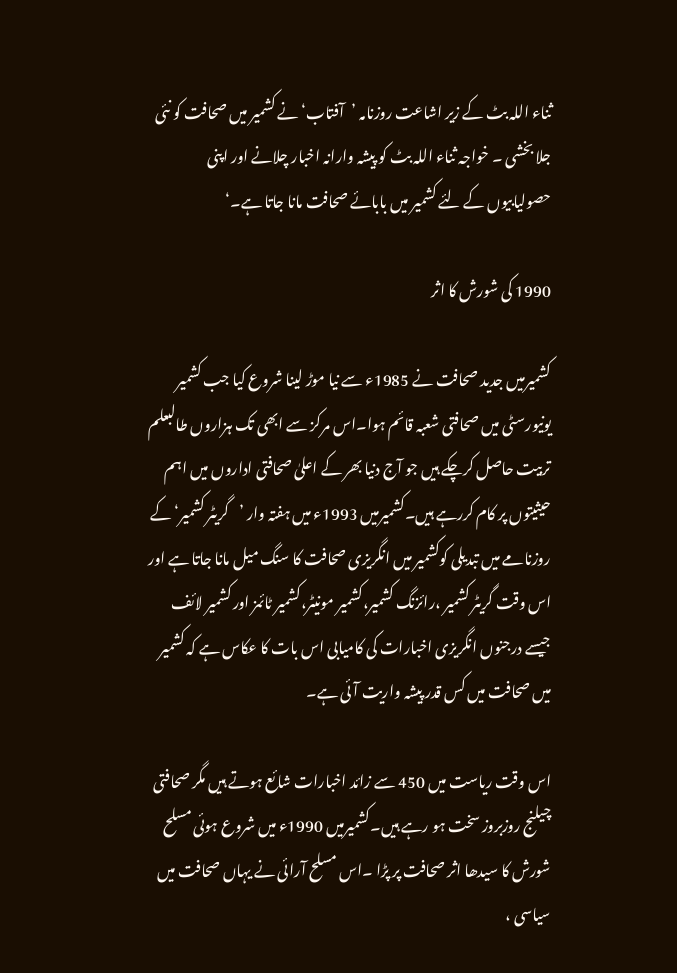ثناء اللہ بٹ کے زیر اشاعت روزنامہ ’آفتاب‘ نے کشمیر میں صحافت کو نئی جلا بخشی ۔ خواجہ ثناء اللہ بٹ کو پیشہ وارانہ اخبار چلانے اور اپنی حصولیابیوں کے لئے کشمیر میں بابائے صحافت مانا جاتا ہے۔‘

1990 کی شورش کا اثر

کشمیرمیں جدید صحافت نے 1985ء سے نیا موڑ لینا شروع کیا جب کشمیر یونیورسٹی میں صحافتی شعبہ قائم ہوا۔اس مرکز سے ابھی تک ہزاروں طالبعلم تربیت حاصل کرچکے ہیں جو آج دنیا بھر کے اعلیٰ صحافتی اداروں میں اہم حیثیتوں پر کام کررہے ہیں۔کشمیرمیں 1993ء میں ہفتہ وار ’گریٹر کشمیر‘ کے روزنامے میں تبدیلی کوکشمیر میں انگریزی صحافت کا سنگ میل مانا جاتا ہے اور اس وقت گریٹر کشمیر ،رائزنگ کشمیر،کشمیر مونیٹر،کشمیر ٹائمز اور کشمیر لائف جیسے درجنوں انگریزی اخبارات کی کامیابی اس بات کا عکاس ہے کہ کشمیر میں صحافت میں کس قدر پیشہ واریت آئی ہے۔

اس وقت ریاست میں 450 سے زائد اخبارات شائع ہوتے ہیں مگر صحافتی چیلنج روزبروز سخت ہو رہے ہیں۔کشمیرمیں 1990ء میں شروع ہوئی مسلح شورش کا سیدھا اثر صحافت پر پڑا ۔اس مسلح آرائی نے یہاں صحافت میں سیاسی ،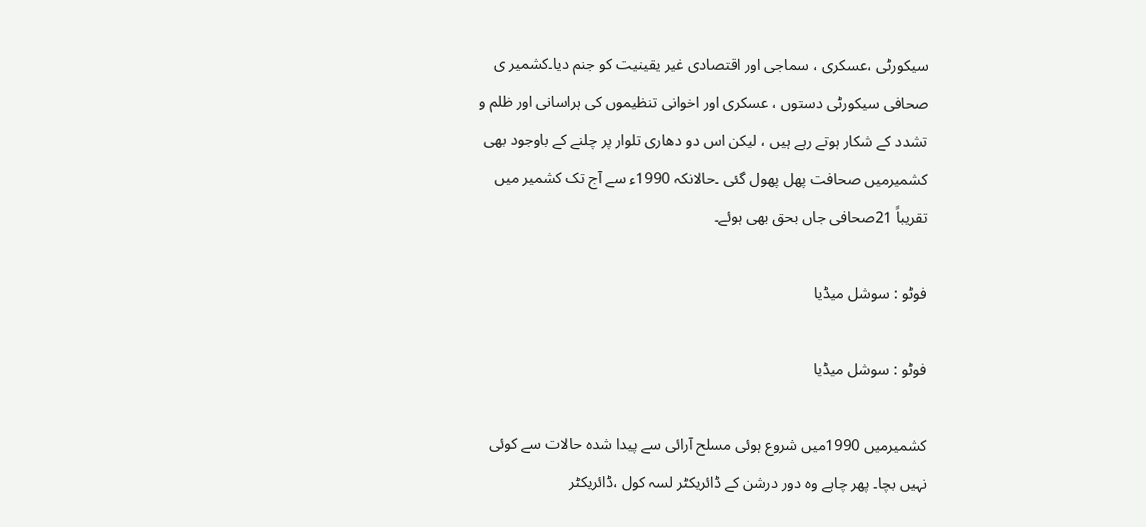سیکورٹی ،عسکری ، سماجی اور اقتصادی غیر یقینیت کو جنم دیا۔کشمیر ی صحافی سیکورٹی دستوں ، عسکری اور اخوانی تنظیموں کی ہراسانی اور ظلم و تشدد کے شکار ہوتے رہے ہیں ، لیکن اس دو دھاری تلوار پر چلنے کے باوجود بھی کشمیرمیں صحافت پھل پھول گئی ۔حالانکہ 1990ء سے آج تک کشمیر میں تقریباً 21صحافی جاں بحق بھی ہوئے۔

فوٹو : سوشل میڈیا

فوٹو : سوشل میڈیا

کشمیرمیں 1990میں شروع ہوئی مسلح آرائی سے پیدا شدہ حالات سے کوئی نہیں بچا۔ پھر چاہے وہ دور درشن کے ڈائریکٹر لسہ کول ،ڈائریکٹر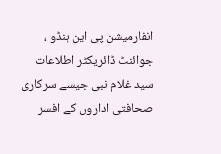انفارمیشن پی این ہنڈو ، جوائنٹ ڈائریکٹر اطلاعات سید غلام نبی جیسے سرکاری صحافتی اداروں کے افسر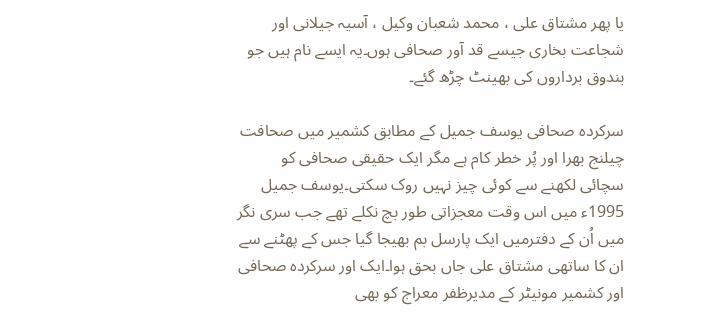یا پھر مشتاق علی ، محمد شعبان وکیل ، آسیہ جیلانی اور شجاعت بخاری جیسے قد آور صحافی ہوں۔یہ ایسے نام ہیں جو بندوق برداروں کی بھینٹ چڑھ گئے۔

سرکردہ صحافی یوسف جمیل کے مطابق کشمیر میں صحافت چیلنج بھرا اور پُر خطر کام ہے مگر ایک حقیقی صحافی کو سچائی لکھنے سے کوئی چیز نہیں روک سکتی۔یوسف جمیل 1995ء میں اس وقت معجزاتی طور بچ نکلے تھے جب سری نگر میں اُن کے دفترمیں ایک پارسل بم بھیجا گیا جس کے پھٹنے سے ان کا ساتھی مشتاق علی جاں بحق ہوا۔ایک اور سرکردہ صحافی اور کشمیر مونیٹر کے مدیرظفر معراج کو بھی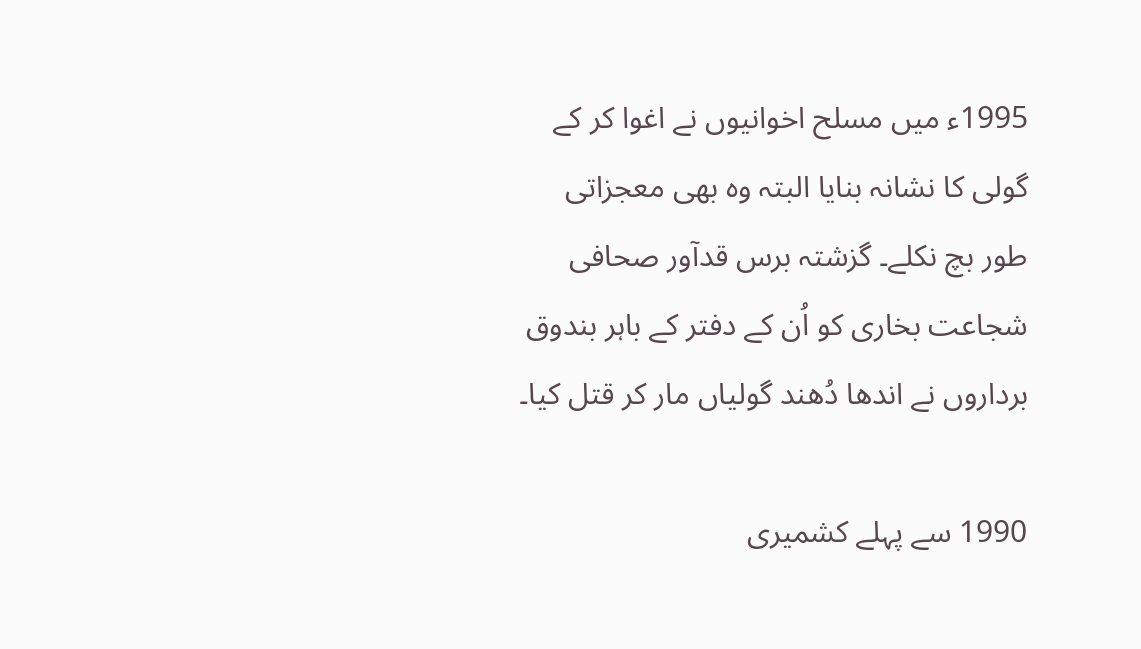1995ء میں مسلح اخوانیوں نے اغوا کر کے گولی کا نشانہ بنایا البتہ وہ بھی معجزاتی طور بچ نکلے۔ گزشتہ برس قدآور صحافی شجاعت بخاری کو اُن کے دفتر کے باہر بندوق برداروں نے اندھا دُھند گولیاں مار کر قتل کیا۔

1990 سے پہلے کشمیری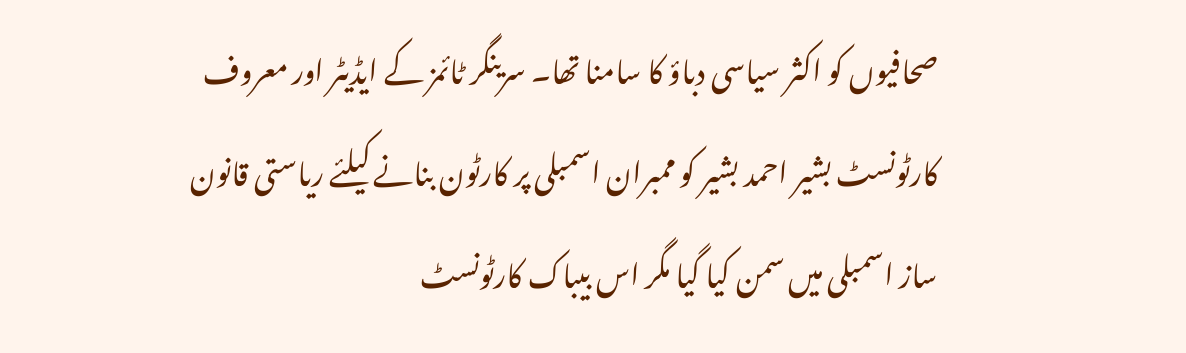صحافیوں کو اکثر سیاسی دباؤ کا سامنا تھا۔ سرینگر ٹائمز کے ایڈیٹر اور معروف کارٹونسٹ بشیر احمد بشیر کو ممبران اسمبلی پر کارٹون بنانے کیلئے ریاستی قانون ساز اسمبلی میں سمن کیا گیا مگر اس بیباک کارٹونسٹ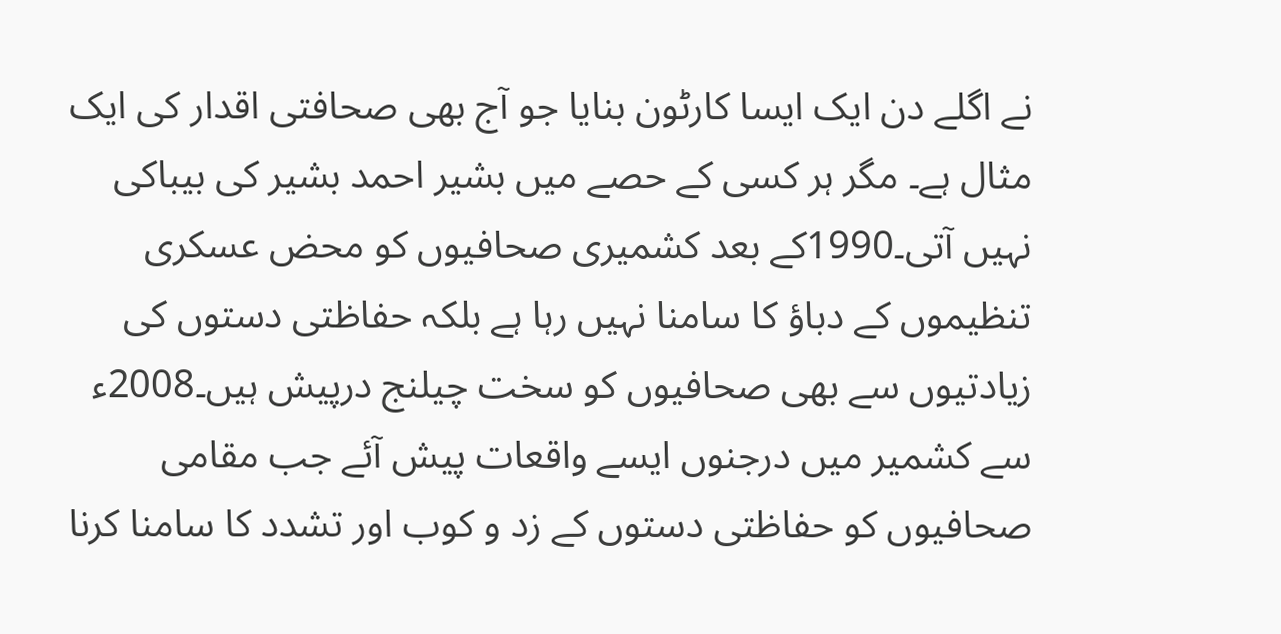نے اگلے دن ایک ایسا کارٹون بنایا جو آج بھی صحافتی اقدار کی ایک مثال ہے۔ مگر ہر کسی کے حصے میں بشیر احمد بشیر کی بیباکی نہیں آتی۔1990کے بعد کشمیری صحافیوں کو محض عسکری تنظیموں کے دباؤ کا سامنا نہیں رہا ہے بلکہ حفاظتی دستوں کی زیادتیوں سے بھی صحافیوں کو سخت چیلنج درپیش ہیں۔2008ء سے کشمیر میں درجنوں ایسے واقعات پیش آئے جب مقامی صحافیوں کو حفاظتی دستوں کے زد و کوب اور تشدد کا سامنا کرنا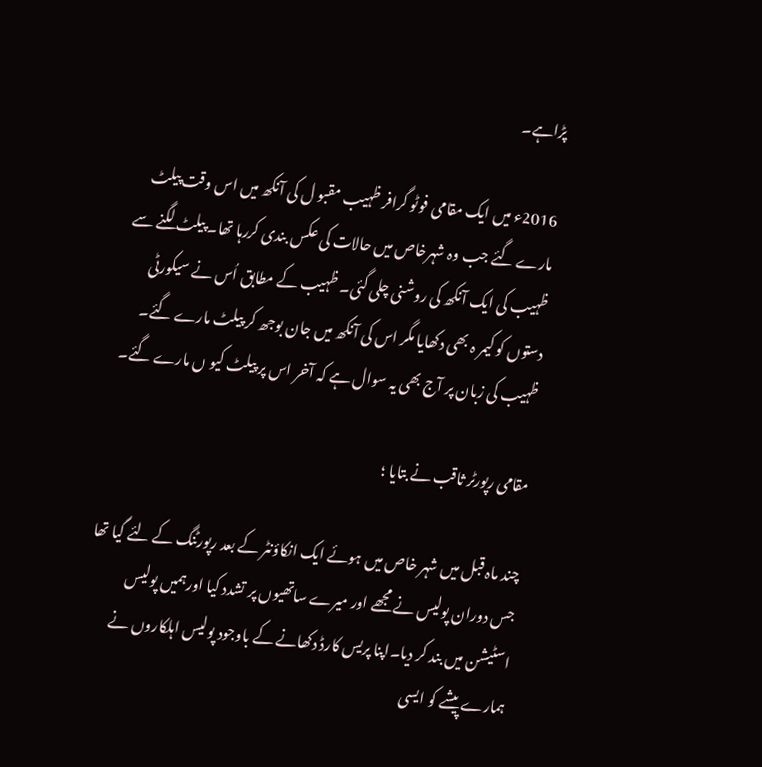پڑاہے۔

2016ء میں ایک مقامی فوٹو گرافر ظہیب مقبو ل کی آنکھ میں اس وقت پیلٹ مارے گئے جب وہ شہرخاص میں حالات کی عکس بندی کررہا تھا۔ پیلٹ لگنے سے ظہیب کی ایک آنکھ کی روشنی چلی گئی۔ ظہیب کے مطابق اُس نے سیکورٹی دستوں کو کیمر ہ بھی دکھایا مگر اس کی آنکھ میں جان بوجھ کر پیلٹ مارے گئے۔ ظہیب کی زبان پر آج بھی یہ سوال ہے کہ آخر اس پر پیلٹ کیو ں مارے گئے۔

مقامی رپورٹر ثاقب نے بتایا ؛

چند ماہ قبل میں شہر خاص میں ہوئے ایک انکاؤنٹر کے بعد رپورٹنگ کے لئے گیا تھا جس دوران پولیس نے مجھے اور میرے ساتھیوں پر تشدد کیا اورہمیں پولیس اسٹیشن میں بند کر دیا۔اپنا پریس کارڈ دکھانے کے باوجود پولیس اہلکاروں نے ہمارے پیشے کو ایسی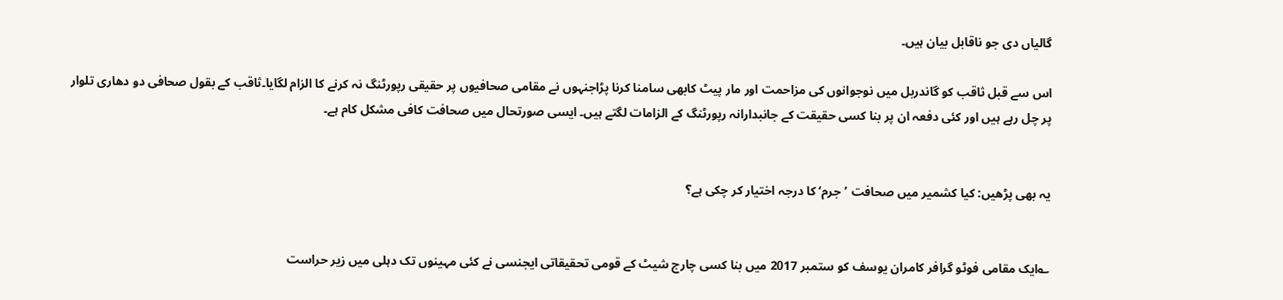گالیاں دی جو ناقابل بیان ہیں۔

اس سے قبل ثاقب کو گاندربل میں نوجوانوں کی مزاحمت اور مار پیٹ کابھی سامنا کرنا پڑاجنہوں نے مقامی صحافیوں پر حقیقی رپورٹنگ نہ کرنے کا الزام لگایا۔ثاقب کے بقول صحافی دو دھاری تلوار پر چل رہے ہیں اور کئی دفعہ ان پر بنا کسی حقیقت کے جانبدارانہ رپورٹنگ کے الزامات لگتے ہیں۔ ایسی صورتحال میں صحافت کافی مشکل کام ہے۔


یہ بھی پڑھیں: کیا کشمیر میں صحافت ’جرم‘ کا درجہ اختیار کر چکی ہے؟


؎ایک مقامی فوٹو گرافر کامران یوسف کو ستمبر 2017 میں بنا کسی چارج شیٹ کے قومی تحقیقاتی ایجنسی نے کئی مہینوں تک دہلی میں زیر حراست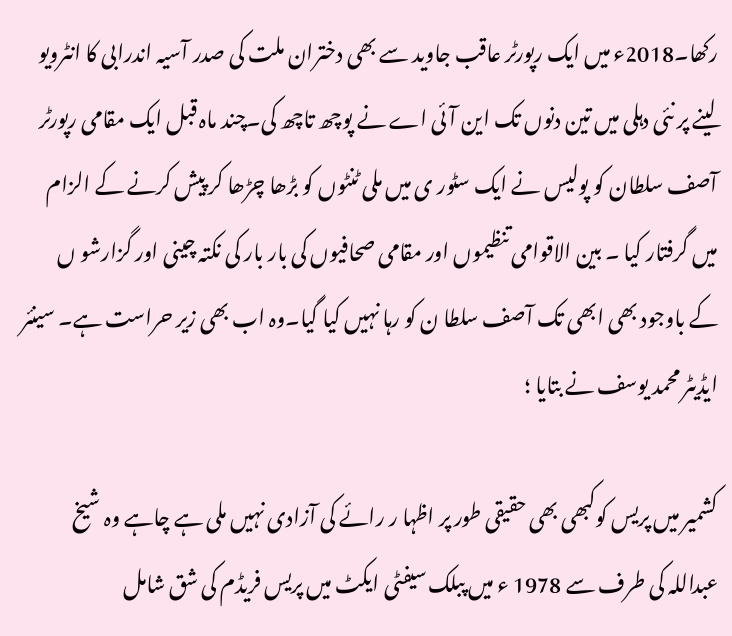رکھا۔2018ء میں ایک رپورٹر عاقب جاوید سے بھی دختران ملت کی صدر آسیہ اندرابی کا انٹرویو لینے پر نئی دہلی میں تین دنوں تک این آئی اے نے پوچھ تاچھ کی۔چند ماہ قبل ایک مقامی رپورٹر آصف سلطان کو پولیس نے ایک سٹور ی میں ملی ٹنٹوں کو بڑھا چڑھا کر پیش کرنے کے الزام میں گرفتار کیا ۔ بین الاقوامی تنظیموں اور مقامی صحافیوں کی بار بار کی نکتہ چینی اور گزارشو ں کے باوجود بھی ابھی تک آصف سلطا ن کو رہا نہیں کیا گیا۔وہ اب بھی زیر حراست ہے۔ سینئر ایڈیٹر محمد یوسف نے بتایا ؛

کشمیر میں پریس کوکبھی بھی حقیقی طور پر اظہا ر رائے کی آزادی نہیں ملی ہے چاہے وہ شیخ عبداللہ کی طرف سے 1978 ء میں پبلک سیفٹی ایکٹ میں پریس فریڈم کی شق شامل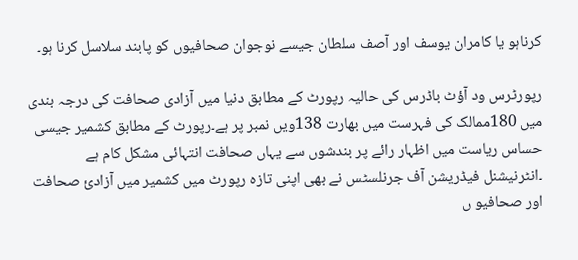کرناہو یا کامران یوسف اور آصف سلطان جیسے نوجوان صحافیوں کو پابند سلاسل کرنا ہو۔

رپورٹرس ود آؤٹ باڈرس کی حالیہ رپورٹ کے مطابق دنیا میں آزادی صحافت کی درجہ بندی میں 180ممالک کی فہرست میں بھارت 138ویں نمبر پر ہے۔رپورٹ کے مطابق کشمیر جیسی حساس ریاست میں اظہار رائے پر بندشوں سے یہاں صحافت انتہائی مشکل کام ہے ۔انٹرنیشنل فیڈریشن آف جرنلسٹس نے بھی اپنی تازہ رپورٹ میں کشمیر میں آزادئ صحافت اور صحافیو ں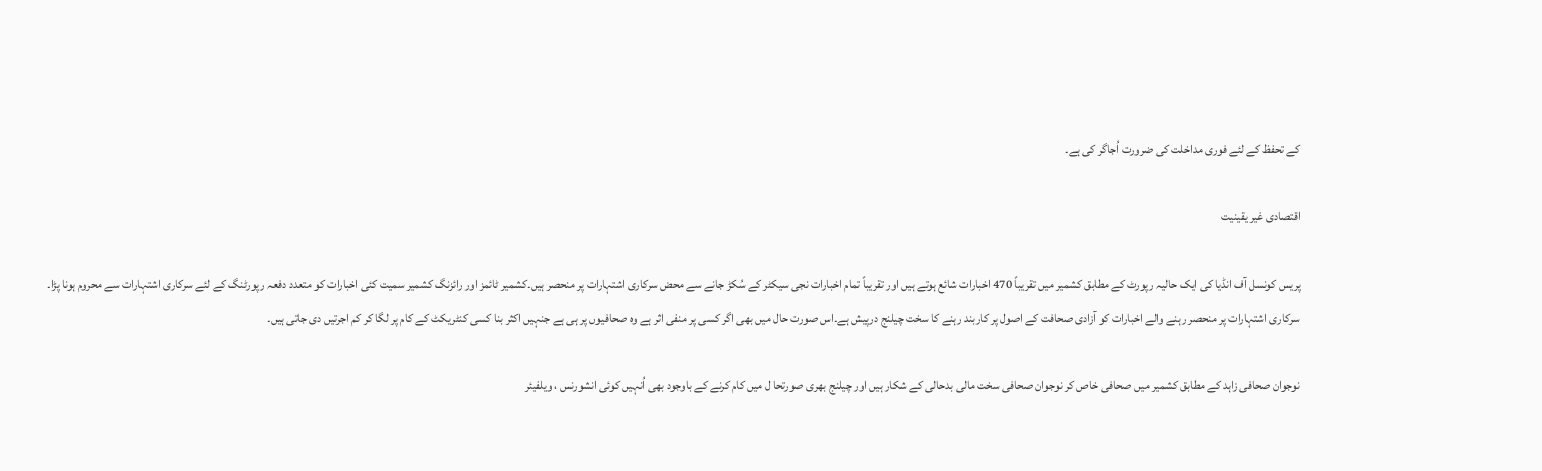کے تحفظ کے لئے فوری مداخلت کی ضرورت اُجاگر کی ہے۔

اقتصادی غیر یقینیت

پریس کونسل آف انڈیا کی ایک حالیہ رپورٹ کے مطابق کشمیر میں تقریباً 470 اخبارات شائع ہوتے ہیں اور تقریباً تمام اخبارات نجی سیکٹر کے سُکڑ جانے سے محض سرکاری اشتہارات پر منحصر ہیں۔کشمیر ٹائمز اور رائزنگ کشمیر سمیت کئی اخبارات کو متعدد دفعہ رپورٹنگ کے لئے سرکاری اشتہارات سے محروم ہونا پڑا۔ سرکاری اشتہارات پر منحصر رہنے والے اخبارات کو آزادی صحافت کے اصول پر کاربند رہنے کا سخت چیلنج درپیش ہے۔اس صورت حال میں بھی اگر کسی پر منفی اثر ہے وہ صحافیوں پر ہی ہے جنہیں اکثر بنا کسی کنٹریکٹ کے کام پر لگا کر کم اجرتیں دی جاتی ہیں۔

نوجوان صحافی زاہد کے مطابق کشمیر میں صحافی خاص کر نوجوان صحافی سخت مالی بدحالی کے شکار ہیں اور چیلنج بھری صورتحا ل میں کام کرنے کے باوجود بھی اُنہیں کوئی انشورنس ، ویلفیئر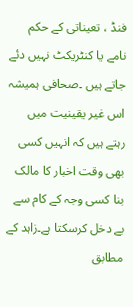فنڈ ، تعیناتی کے حکم نامے یا کنٹریکٹ نہیں دئے جاتے ہیں ۔صحافی ہمیشہ اس غیر یقینیت میں رہتے ہیں کہ انہیں کسی بھی وقت اخبار کا مالک بنا کسی وجہ کے کام سے بے دخل کرسکتا ہے۔زاہد کے مطابق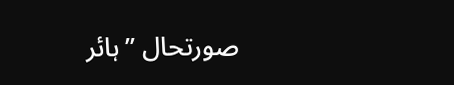صورتحال ’’ہائر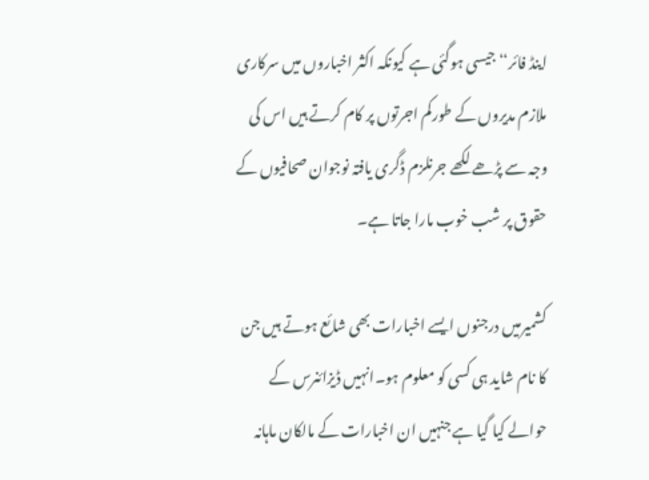اینڈ فائر‘‘ جیسی ہوگئی ہے کیونکہ اکثر اخباروں میں سرکاری ملازم مدیروں کے طورکم اجرتوں پر کام کرتے ہیں اس کی وجہ سے پڑھے لکھے جرنلزم ڈگری یافتہ نوجوان صحافیوں کے حقوق پر شب خوب مارا جاتا ہے۔

کشمیرمیں درجنوں ایسے اخبارات بھی شائع ہوتے ہیں جن کا نام شاید ہی کسی کو معلوم ہو۔انہیں ڈیزائنرس کے حوالے کیا گیا ہے جنہیں ان اخبارات کے مالکان ماہانہ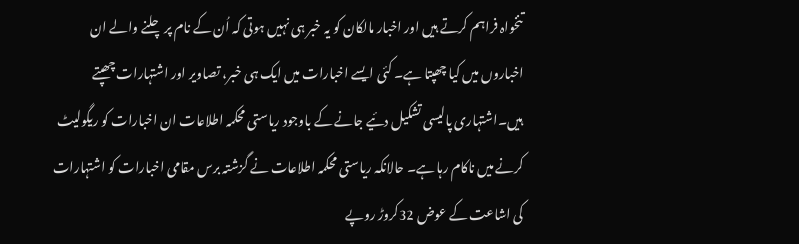تنخواہ فراہم کرتے ہیں اور اخبار مالکان کو یہ خبر ہی نہیں ہوتی کہ اُن کے نام پر چلنے والے ان اخباروں میں کیا چھپتا ہے۔ کئی ایسے اخبارات میں ایک ہی خبر، تصاویر اور اشتہارات چھپتے ہیں۔اشتہاری پالیسی تشکیل دئیے جانے کے باوجود ریاستی محکمہ اطلاعات ان اخبارات کو ریگولیٹ کرنے میں ناکام رہا ہے۔ حالانکہ ریاستی محکمہ اطلاعات نے گزشتہ برس مقامی اخبارات کو اشتہارات کی اشاعت کے عوض 32کروڑ روپے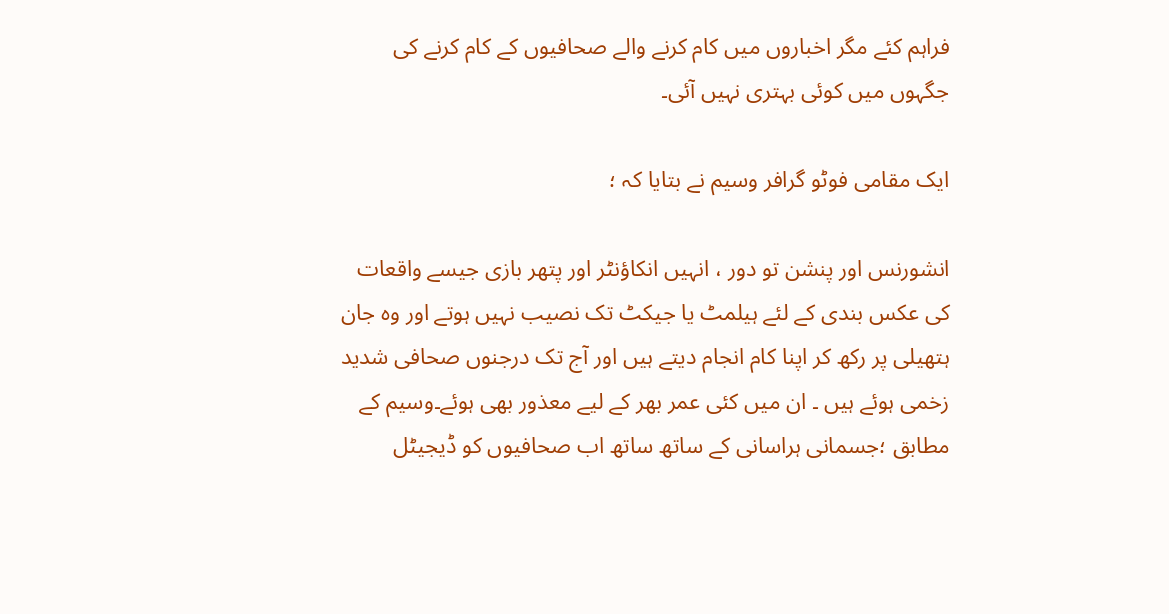فراہم کئے مگر اخباروں میں کام کرنے والے صحافیوں کے کام کرنے کی جگہوں میں کوئی بہتری نہیں آئی۔

ایک مقامی فوٹو گرافر وسیم نے بتایا کہ ؛

انشورنس اور پنشن تو دور ، انہیں انکاؤنٹر اور پتھر بازی جیسے واقعات کی عکس بندی کے لئے ہیلمٹ یا جیکٹ تک نصیب نہیں ہوتے اور وہ جان ہتھیلی پر رکھ کر اپنا کام انجام دیتے ہیں اور آج تک درجنوں صحافی شدید زخمی ہوئے ہیں ۔ ان میں کئی عمر بھر کے لیے معذور بھی ہوئے۔وسیم کے مطابق ؛جسمانی ہراسانی کے ساتھ ساتھ اب صحافیوں کو ڈیجیٹل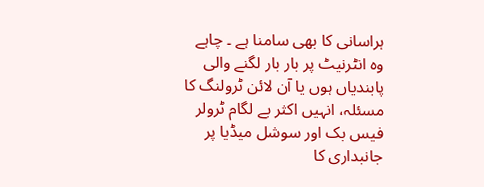ہراسانی کا بھی سامنا ہے ۔ چاہے وہ انٹرنیٹ پر بار بار لگنے والی پابندیاں ہوں یا آن لائن ٹرولنگ کا مسئلہ، انہیں اکثر بے لگام ٹرولر فیس بک اور سوشل میڈیا پر جانبداری کا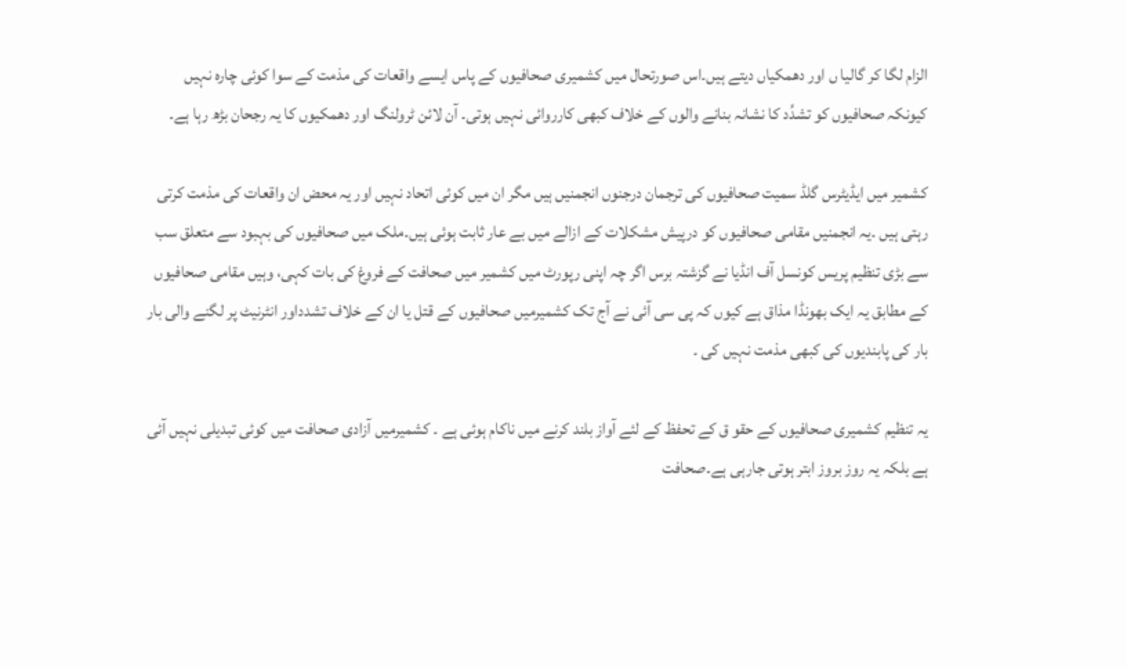الزام لگا کر گالیا ں اور دھمکیاں دیتے ہیں۔اس صورتحال میں کشمیری صحافیوں کے پاس ایسے واقعات کی مذمت کے سوا کوئی چارہ نہیں کیونکہ صحافیوں کو تشدُد کا نشانہ بنانے والوں کے خلاف کبھی کارروائی نہیں ہوتی۔ آن لائن ٹرولنگ اور دھمکیوں کا یہ رجحان بڑھ رہا ہے۔

کشمیر میں ایڈیٹرس گلڈ سمیت صحافیوں کی ترجمان درجنوں انجمنیں ہیں مگر ان میں کوئی اتحاد نہیں اور یہ محض ان واقعات کی مذمت کرتی رہتی ہیں ۔یہ انجمنیں مقامی صحافیوں کو درپیش مشکلات کے ازالے میں بے عار ثابت ہوئی ہیں۔ملک میں صحافیوں کی بہبود سے متعلق سب سے بڑی تنظیم پریس کونسل آف انڈیا نے گزشتہ برس اگر چہ اپنی رپورٹ میں کشمیر میں صحافت کے فروغ کی بات کہی، وہیں مقامی صحافیوں کے مطابق یہ ایک بھونڈا مذاق ہے کیوں کہ پی سی آئی نے آج تک کشمیرمیں صحافیوں کے قتل یا ان کے خلاف تشدداور انٹرنیٹ پر لگنے والی بار بار کی پابندیوں کی کبھی مذمت نہیں کی ۔

یہ تنظیم کشمیری صحافیوں کے حقو ق کے تحفظ کے لئے آواز بلند کرنے میں ناکام ہوئی ہے ۔ کشمیرمیں آزادی صحافت میں کوئی تبدیلی نہیں آئی ہے بلکہ یہ روز بروز ابتر ہوتی جارہی ہے۔صحافت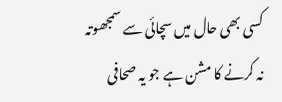کسی بھی حال میں سچائی سے سمجھوتہ نہ کرنے کا مشن ہے جو یہ صحافی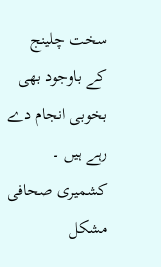سخت چلینج کے باوجود بھی بخوبی انجام دے رہے ہیں ۔ کشمیری صحافی مشکل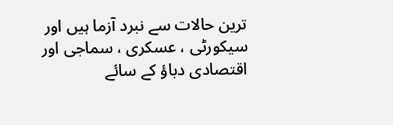ترین حالات سے نبرد آزما ہیں اور سیکورٹی ، عسکری ، سماجی اور اقتصادی دباؤ کے سائے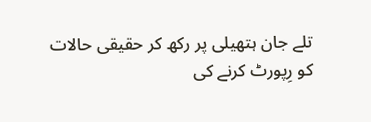تلے جان ہتھیلی پر رکھ کر حقیقی حالات کو رِپورٹ کرنے کی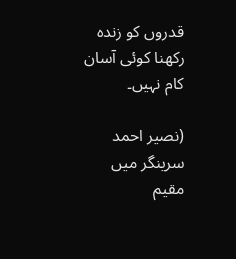قدروں کو زندہ رکھنا کوئی آسان کام نہیں۔

(نصیر احمد سرینگر میں  مقیم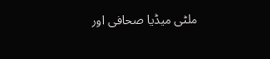ملٹی میڈیا صحافی اور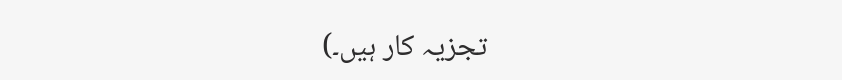تجزیہ کار ہیں۔)